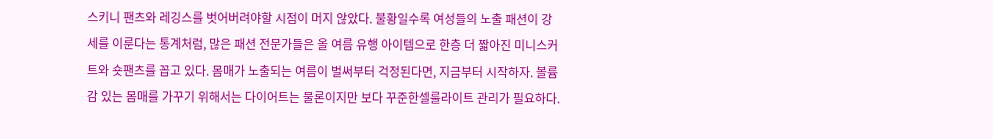스키니 팬츠와 레깅스를 벗어버려야할 시점이 머지 않았다. 불황일수록 여성들의 노출 패션이 강세를 이룬다는 통계처럼, 많은 패션 전문가들은 올 여름 유행 아이템으로 한층 더 짧아진 미니스커트와 숏팬츠를 꼽고 있다. 몸매가 노출되는 여름이 벌써부터 걱정된다면, 지금부터 시작하자. 볼륨감 있는 몸매를 가꾸기 위해서는 다이어트는 물론이지만 보다 꾸준한셀룰라이트 관리가 필요하다.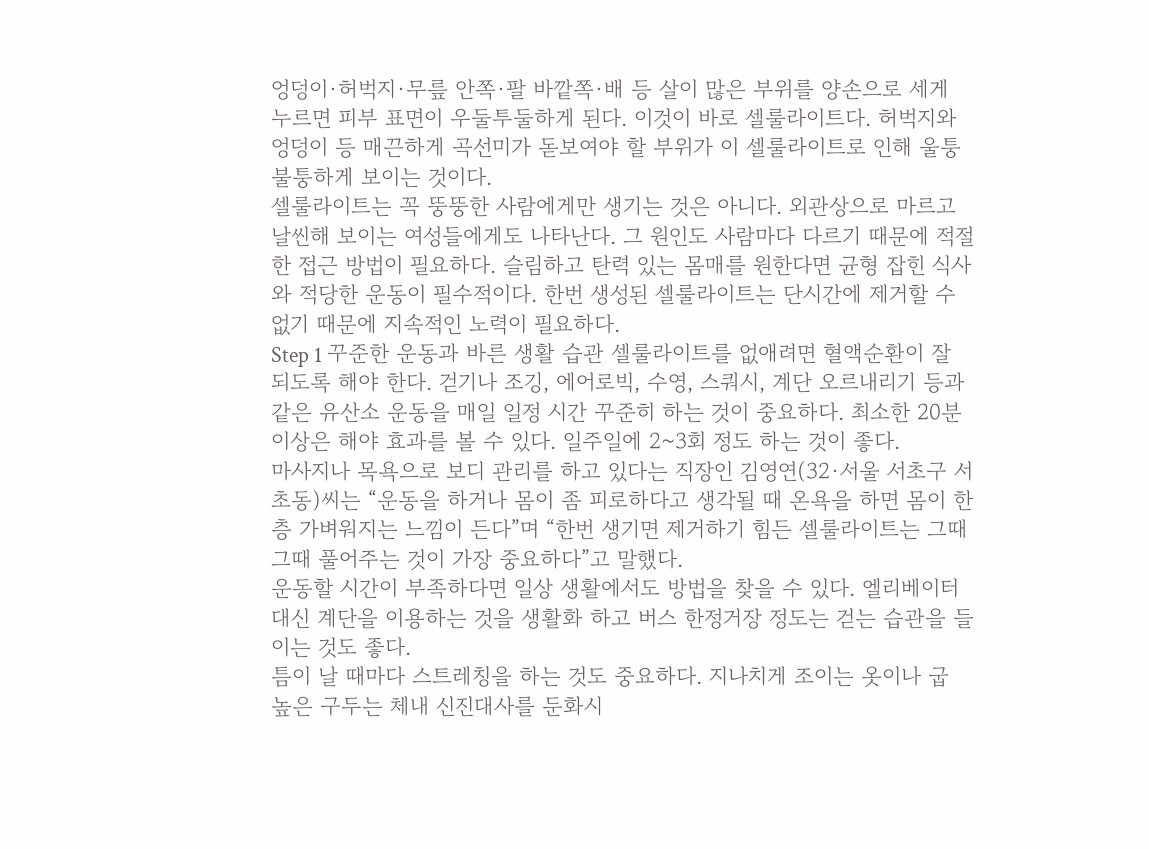엉덩이·허벅지·무릎 안쪽·팔 바깥쪽·배 등 살이 많은 부위를 양손으로 세게 누르면 피부 표면이 우둘투둘하게 된다. 이것이 바로 셀룰라이트다. 허벅지와 엉덩이 등 매끈하게 곡선미가 돋보여야 할 부위가 이 셀룰라이트로 인해 울퉁불퉁하게 보이는 것이다.
셀룰라이트는 꼭 뚱뚱한 사람에게만 생기는 것은 아니다. 외관상으로 마르고 날씬해 보이는 여성들에게도 나타난다. 그 원인도 사람마다 다르기 때문에 적절한 접근 방법이 필요하다. 슬림하고 탄력 있는 몸매를 원한다면 균형 잡힌 식사와 적당한 운동이 필수적이다. 한번 생성된 셀룰라이트는 단시간에 제거할 수 없기 때문에 지속적인 노력이 필요하다.
Step 1 꾸준한 운동과 바른 생활 습관 셀룰라이트를 없애려면 혈액순환이 잘되도록 해야 한다. 걷기나 조깅, 에어로빅, 수영, 스쿼시, 계단 오르내리기 등과 같은 유산소 운동을 매일 일정 시간 꾸준히 하는 것이 중요하다. 최소한 20분 이상은 해야 효과를 볼 수 있다. 일주일에 2~3회 정도 하는 것이 좋다.
마사지나 목욕으로 보디 관리를 하고 있다는 직장인 김영연(32·서울 서초구 서초동)씨는 “운동을 하거나 몸이 좀 피로하다고 생각될 때 온욕을 하면 몸이 한층 가벼워지는 느낌이 든다”며 “한번 생기면 제거하기 힘든 셀룰라이트는 그때그때 풀어주는 것이 가장 중요하다”고 말했다.
운동할 시간이 부족하다면 일상 생활에서도 방법을 찾을 수 있다. 엘리베이터 대신 계단을 이용하는 것을 생활화 하고 버스 한정거장 정도는 걷는 습관을 들이는 것도 좋다.
틈이 날 때마다 스트레칭을 하는 것도 중요하다. 지나치게 조이는 옷이나 굽 높은 구두는 체내 신진대사를 둔화시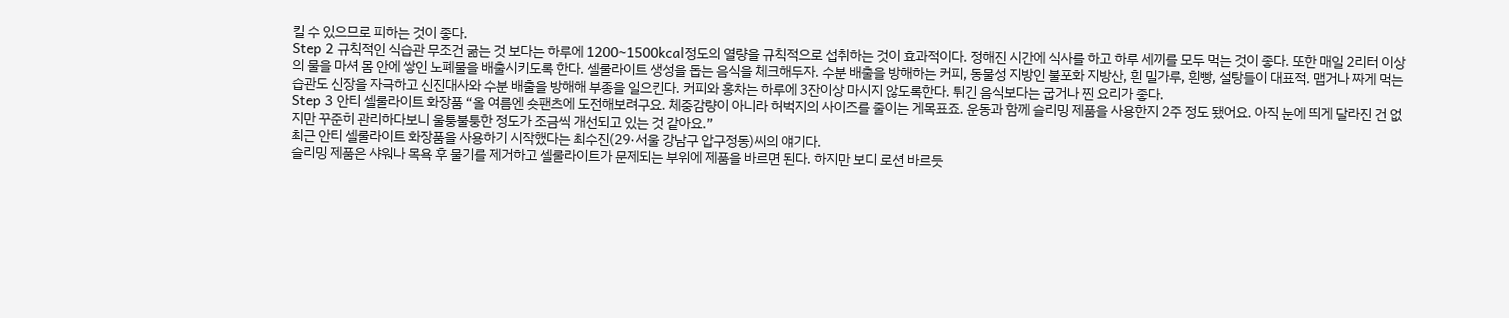킬 수 있으므로 피하는 것이 좋다.
Step 2 규칙적인 식습관 무조건 굶는 것 보다는 하루에 1200~1500kcal정도의 열량을 규칙적으로 섭취하는 것이 효과적이다. 정해진 시간에 식사를 하고 하루 세끼를 모두 먹는 것이 좋다. 또한 매일 2리터 이상의 물을 마셔 몸 안에 쌓인 노폐물을 배출시키도록 한다. 셀룰라이트 생성을 돕는 음식을 체크해두자. 수분 배출을 방해하는 커피, 동물성 지방인 불포화 지방산, 흰 밀가루, 흰빵, 설탕들이 대표적. 맵거나 짜게 먹는 습관도 신장을 자극하고 신진대사와 수분 배출을 방해해 부종을 일으킨다. 커피와 홍차는 하루에 3잔이상 마시지 않도록한다. 튀긴 음식보다는 굽거나 찐 요리가 좋다.
Step 3 안티 셀룰라이트 화장품 “올 여름엔 숏팬츠에 도전해보려구요. 체중감량이 아니라 허벅지의 사이즈를 줄이는 게목표죠. 운동과 함께 슬리밍 제품을 사용한지 2주 정도 됐어요. 아직 눈에 띄게 달라진 건 없지만 꾸준히 관리하다보니 울퉁불퉁한 정도가 조금씩 개선되고 있는 것 같아요.”
최근 안티 셀룰라이트 화장품을 사용하기 시작했다는 최수진(29·서울 강남구 압구정동)씨의 얘기다.
슬리밍 제품은 샤워나 목욕 후 물기를 제거하고 셀룰라이트가 문제되는 부위에 제품을 바르면 된다. 하지만 보디 로션 바르듯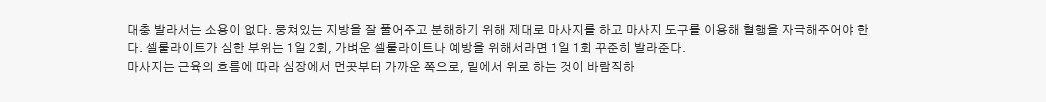대충 발라서는 소용이 없다. 뭉쳐있는 지방을 잘 풀어주고 분해하기 위해 제대로 마사지를 하고 마사지 도구를 이용해 혈행을 자극해주어야 한다. 셀룰라이트가 심한 부위는 1일 2회, 가벼운 셀룰라이트나 예방을 위해서라면 1일 1회 꾸준히 발라준다.
마사지는 근육의 흐름에 따라 심장에서 먼곳부터 가까운 쪽으로, 밑에서 위로 하는 것이 바람직하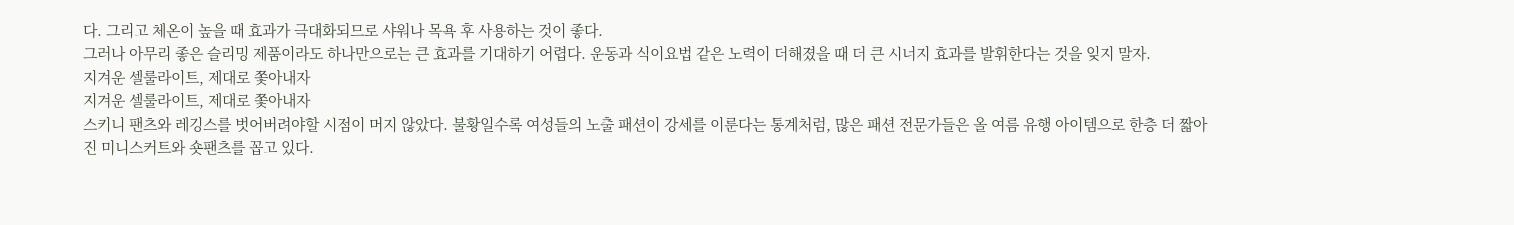다. 그리고 체온이 높을 때 효과가 극대화되므로 샤워나 목욕 후 사용하는 것이 좋다.
그러나 아무리 좋은 슬리밍 제품이라도 하나만으로는 큰 효과를 기대하기 어렵다. 운동과 식이요법 같은 노력이 더해졌을 때 더 큰 시너지 효과를 발휘한다는 것을 잊지 말자.
지겨운 셀룰라이트, 제대로 쫓아내자
지겨운 셀룰라이트, 제대로 쫓아내자
스키니 팬츠와 레깅스를 벗어버려야할 시점이 머지 않았다. 불황일수록 여성들의 노출 패션이 강세를 이룬다는 통계처럼, 많은 패션 전문가들은 올 여름 유행 아이템으로 한층 더 짧아진 미니스커트와 숏팬츠를 꼽고 있다.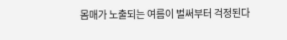몸매가 노출되는 여름이 벌써부터 걱정된다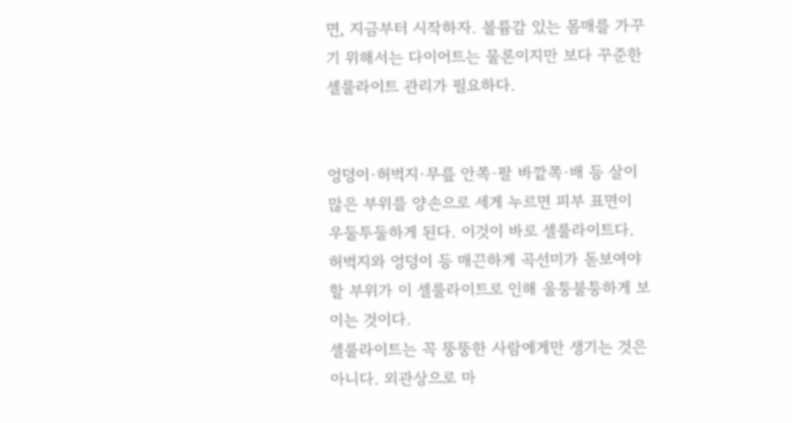면, 지금부터 시작하자. 볼륨감 있는 몸매를 가꾸기 위해서는 다이어트는 물론이지만 보다 꾸준한셀룰라이트 관리가 필요하다.


엉덩이·허벅지·무릎 안쪽·팔 바깥쪽·배 등 살이 많은 부위를 양손으로 세게 누르면 피부 표면이 우둘투둘하게 된다. 이것이 바로 셀룰라이트다. 허벅지와 엉덩이 등 매끈하게 곡선미가 돋보여야 할 부위가 이 셀룰라이트로 인해 울퉁불퉁하게 보이는 것이다.
셀룰라이트는 꼭 뚱뚱한 사람에게만 생기는 것은 아니다. 외관상으로 마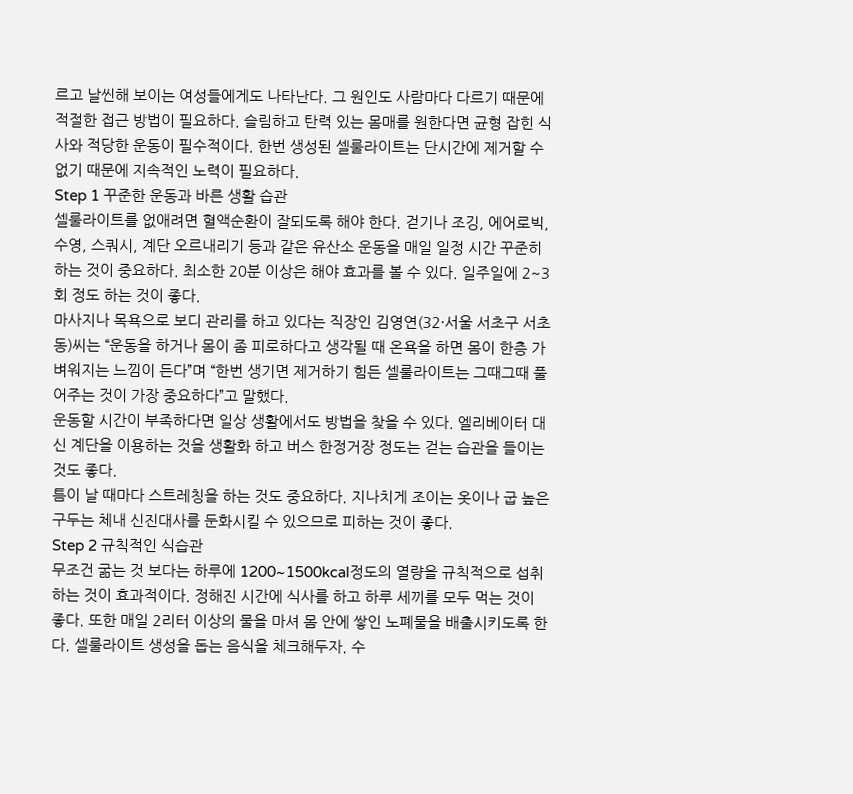르고 날씬해 보이는 여성들에게도 나타난다. 그 원인도 사람마다 다르기 때문에 적절한 접근 방법이 필요하다. 슬림하고 탄력 있는 몸매를 원한다면 균형 잡힌 식사와 적당한 운동이 필수적이다. 한번 생성된 셀룰라이트는 단시간에 제거할 수 없기 때문에 지속적인 노력이 필요하다.
Step 1 꾸준한 운동과 바른 생활 습관
셀룰라이트를 없애려면 혈액순환이 잘되도록 해야 한다. 걷기나 조깅, 에어로빅, 수영, 스쿼시, 계단 오르내리기 등과 같은 유산소 운동을 매일 일정 시간 꾸준히 하는 것이 중요하다. 최소한 20분 이상은 해야 효과를 볼 수 있다. 일주일에 2~3회 정도 하는 것이 좋다.
마사지나 목욕으로 보디 관리를 하고 있다는 직장인 김영연(32·서울 서초구 서초동)씨는 “운동을 하거나 몸이 좀 피로하다고 생각될 때 온욕을 하면 몸이 한층 가벼워지는 느낌이 든다”며 “한번 생기면 제거하기 힘든 셀룰라이트는 그때그때 풀어주는 것이 가장 중요하다”고 말했다.
운동할 시간이 부족하다면 일상 생활에서도 방법을 찾을 수 있다. 엘리베이터 대신 계단을 이용하는 것을 생활화 하고 버스 한정거장 정도는 걷는 습관을 들이는 것도 좋다.
틈이 날 때마다 스트레칭을 하는 것도 중요하다. 지나치게 조이는 옷이나 굽 높은 구두는 체내 신진대사를 둔화시킬 수 있으므로 피하는 것이 좋다.
Step 2 규칙적인 식습관
무조건 굶는 것 보다는 하루에 1200~1500kcal정도의 열량을 규칙적으로 섭취하는 것이 효과적이다. 정해진 시간에 식사를 하고 하루 세끼를 모두 먹는 것이 좋다. 또한 매일 2리터 이상의 물을 마셔 몸 안에 쌓인 노폐물을 배출시키도록 한다. 셀룰라이트 생성을 돕는 음식을 체크해두자. 수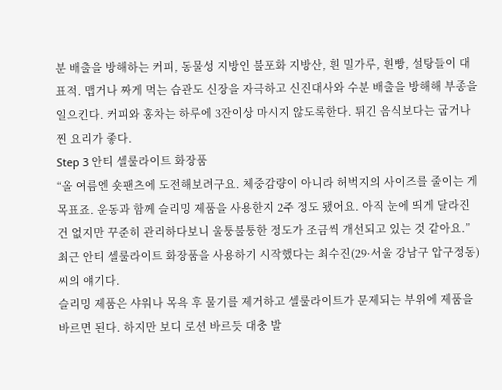분 배출을 방해하는 커피, 동물성 지방인 불포화 지방산, 흰 밀가루, 흰빵, 설탕들이 대표적. 맵거나 짜게 먹는 습관도 신장을 자극하고 신진대사와 수분 배출을 방해해 부종을 일으킨다. 커피와 홍차는 하루에 3잔이상 마시지 않도록한다. 튀긴 음식보다는 굽거나 찐 요리가 좋다.
Step 3 안티 셀룰라이트 화장품
“올 여름엔 숏팬츠에 도전해보려구요. 체중감량이 아니라 허벅지의 사이즈를 줄이는 게목표죠. 운동과 함께 슬리밍 제품을 사용한지 2주 정도 됐어요. 아직 눈에 띄게 달라진 건 없지만 꾸준히 관리하다보니 울퉁불퉁한 정도가 조금씩 개선되고 있는 것 같아요.”
최근 안티 셀룰라이트 화장품을 사용하기 시작했다는 최수진(29·서울 강남구 압구정동)씨의 얘기다.
슬리밍 제품은 샤워나 목욕 후 물기를 제거하고 셀룰라이트가 문제되는 부위에 제품을 바르면 된다. 하지만 보디 로션 바르듯 대충 발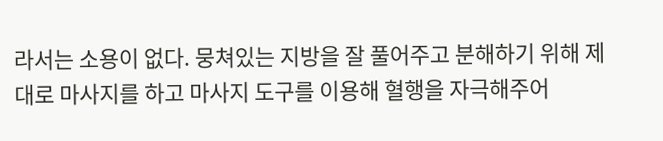라서는 소용이 없다. 뭉쳐있는 지방을 잘 풀어주고 분해하기 위해 제대로 마사지를 하고 마사지 도구를 이용해 혈행을 자극해주어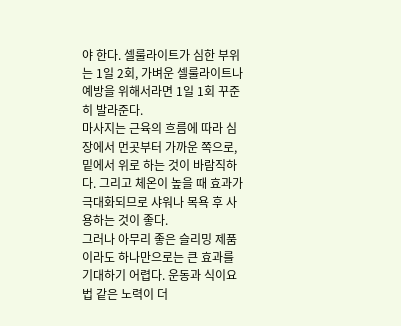야 한다. 셀룰라이트가 심한 부위는 1일 2회, 가벼운 셀룰라이트나 예방을 위해서라면 1일 1회 꾸준히 발라준다.
마사지는 근육의 흐름에 따라 심장에서 먼곳부터 가까운 쪽으로, 밑에서 위로 하는 것이 바람직하다. 그리고 체온이 높을 때 효과가 극대화되므로 샤워나 목욕 후 사용하는 것이 좋다.
그러나 아무리 좋은 슬리밍 제품이라도 하나만으로는 큰 효과를 기대하기 어렵다. 운동과 식이요법 같은 노력이 더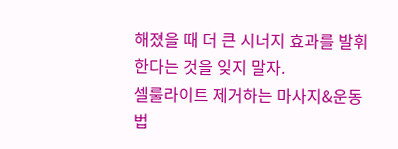해졌을 때 더 큰 시너지 효과를 발휘한다는 것을 잊지 말자.
셀룰라이트 제거하는 마사지&운동법